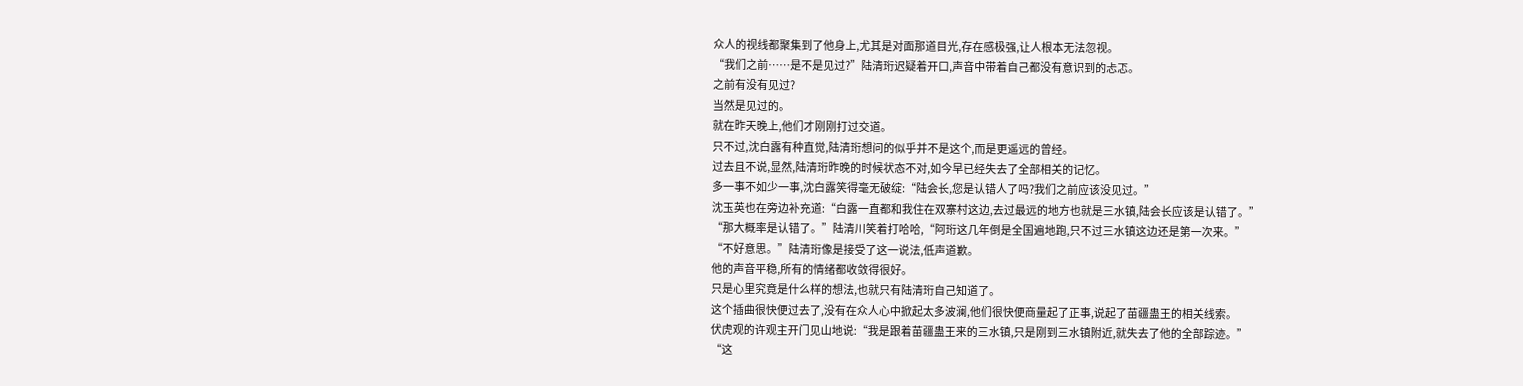众人的视线都聚集到了他身上,尤其是对面那道目光,存在感极强,让人根本无法忽视。
“我们之前……是不是见过?”陆清珩迟疑着开口,声音中带着自己都没有意识到的忐忑。
之前有没有见过?
当然是见过的。
就在昨天晚上,他们才刚刚打过交道。
只不过,沈白露有种直觉,陆清珩想问的似乎并不是这个,而是更遥远的曾经。
过去且不说,显然,陆清珩昨晚的时候状态不对,如今早已经失去了全部相关的记忆。
多一事不如少一事,沈白露笑得毫无破绽:“陆会长,您是认错人了吗?我们之前应该没见过。”
沈玉英也在旁边补充道:“白露一直都和我住在双寨村这边,去过最远的地方也就是三水镇,陆会长应该是认错了。”
“那大概率是认错了。”陆清川笑着打哈哈,“阿珩这几年倒是全国遍地跑,只不过三水镇这边还是第一次来。”
“不好意思。”陆清珩像是接受了这一说法,低声道歉。
他的声音平稳,所有的情绪都收敛得很好。
只是心里究竟是什么样的想法,也就只有陆清珩自己知道了。
这个插曲很快便过去了,没有在众人心中掀起太多波澜,他们很快便商量起了正事,说起了苗疆蛊王的相关线索。
伏虎观的许观主开门见山地说:“我是跟着苗疆蛊王来的三水镇,只是刚到三水镇附近,就失去了他的全部踪迹。”
“这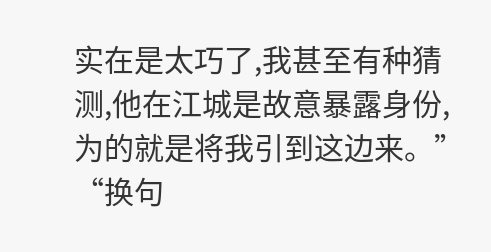实在是太巧了,我甚至有种猜测,他在江城是故意暴露身份,为的就是将我引到这边来。”
“换句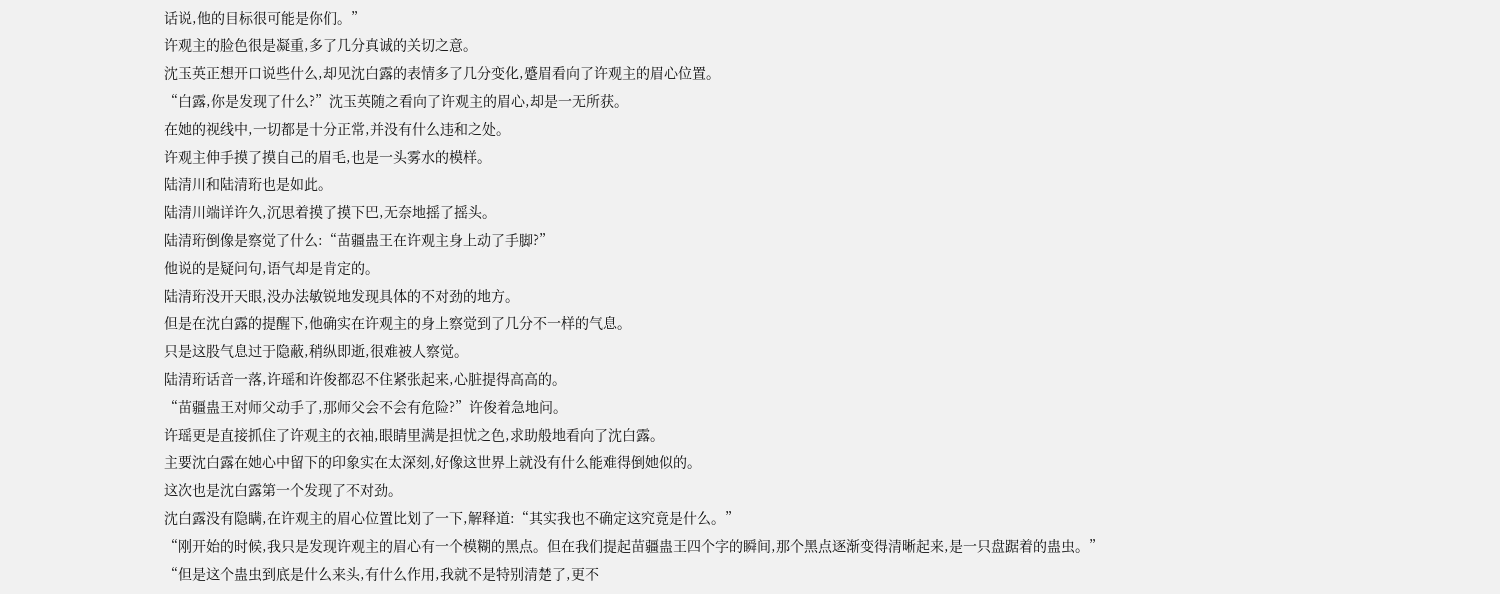话说,他的目标很可能是你们。”
许观主的脸色很是凝重,多了几分真诚的关切之意。
沈玉英正想开口说些什么,却见沈白露的表情多了几分变化,蹙眉看向了许观主的眉心位置。
“白露,你是发现了什么?”沈玉英随之看向了许观主的眉心,却是一无所获。
在她的视线中,一切都是十分正常,并没有什么违和之处。
许观主伸手摸了摸自己的眉毛,也是一头雾水的模样。
陆清川和陆清珩也是如此。
陆清川端详许久,沉思着摸了摸下巴,无奈地摇了摇头。
陆清珩倒像是察觉了什么:“苗疆蛊王在许观主身上动了手脚?”
他说的是疑问句,语气却是肯定的。
陆清珩没开天眼,没办法敏锐地发现具体的不对劲的地方。
但是在沈白露的提醒下,他确实在许观主的身上察觉到了几分不一样的气息。
只是这股气息过于隐蔽,稍纵即逝,很难被人察觉。
陆清珩话音一落,许瑶和许俊都忍不住紧张起来,心脏提得高高的。
“苗疆蛊王对师父动手了,那师父会不会有危险?”许俊着急地问。
许瑶更是直接抓住了许观主的衣袖,眼睛里满是担忧之色,求助般地看向了沈白露。
主要沈白露在她心中留下的印象实在太深刻,好像这世界上就没有什么能难得倒她似的。
这次也是沈白露第一个发现了不对劲。
沈白露没有隐瞒,在许观主的眉心位置比划了一下,解释道:“其实我也不确定这究竟是什么。”
“刚开始的时候,我只是发现许观主的眉心有一个模糊的黑点。但在我们提起苗疆蛊王四个字的瞬间,那个黑点逐渐变得清晰起来,是一只盘踞着的蛊虫。”
“但是这个蛊虫到底是什么来头,有什么作用,我就不是特别清楚了,更不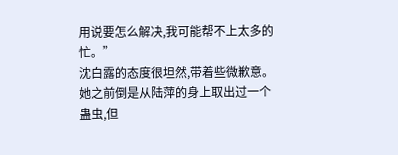用说要怎么解决,我可能帮不上太多的忙。”
沈白露的态度很坦然,带着些微歉意。
她之前倒是从陆萍的身上取出过一个蛊虫,但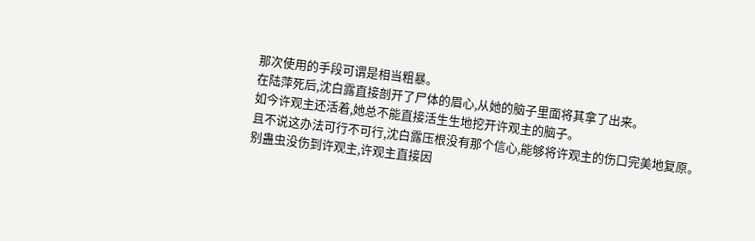那次使用的手段可谓是相当粗暴。
在陆萍死后,沈白露直接剖开了尸体的眉心,从她的脑子里面将其拿了出来。
如今许观主还活着,她总不能直接活生生地挖开许观主的脑子。
且不说这办法可行不可行,沈白露压根没有那个信心,能够将许观主的伤口完美地复原。
别蛊虫没伤到许观主,许观主直接因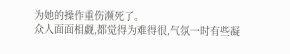为她的操作重伤濒死了。
众人面面相觑,都觉得为难得很,气氛一时有些凝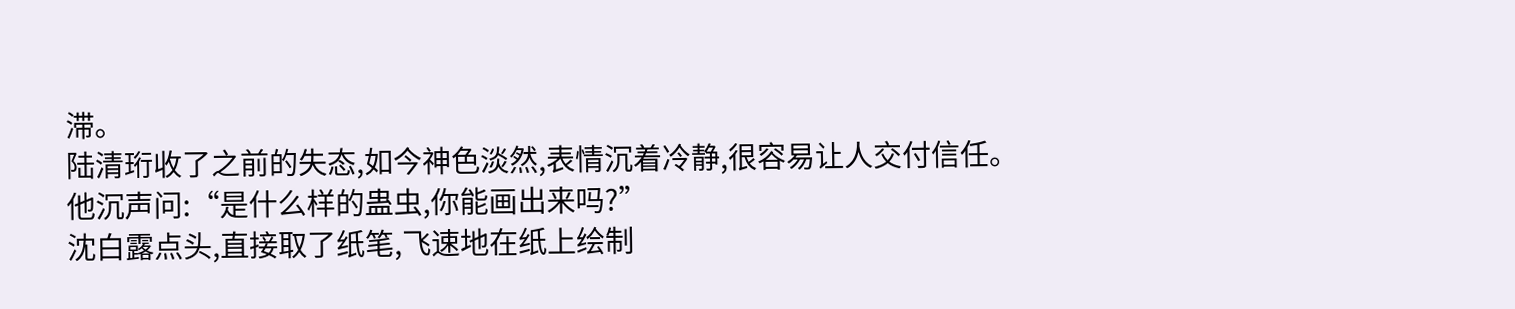滞。
陆清珩收了之前的失态,如今神色淡然,表情沉着冷静,很容易让人交付信任。
他沉声问:“是什么样的蛊虫,你能画出来吗?”
沈白露点头,直接取了纸笔,飞速地在纸上绘制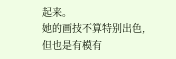起来。
她的画技不算特别出色,但也是有模有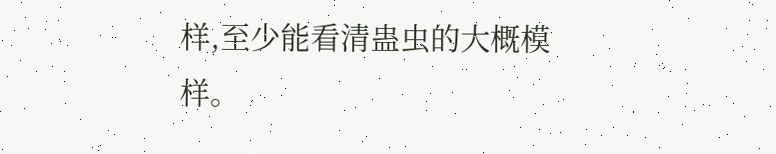样,至少能看清蛊虫的大概模样。